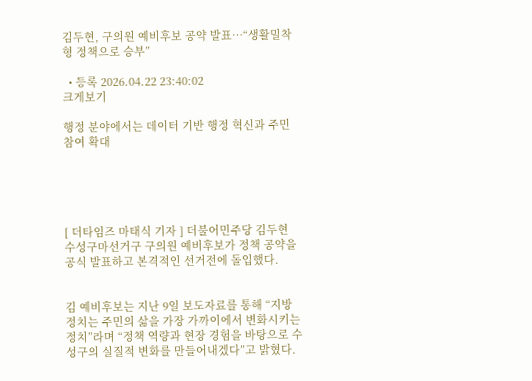김두현, 구의원 예비후보 공약 발표…“생활밀착형 정책으로 승부”

  • 등록 2026.04.22 23:40:02
크게보기

행정 분야에서는 데이터 기반 행정 혁신과 주민 참여 확대





[ 더타임즈 마태식 기자 ] 더불어민주당 김두현 수성구마선거구 구의원 예비후보가 정책 공약을 공식 발표하고 본격적인 선거전에 돌입했다.


김 예비후보는 지난 9일 보도자료를 통해 “지방정치는 주민의 삶을 가장 가까이에서 변화시키는 정치”라며 “정책 역량과 현장 경험을 바탕으로 수성구의 실질적 변화를 만들어내겠다”고 밝혔다.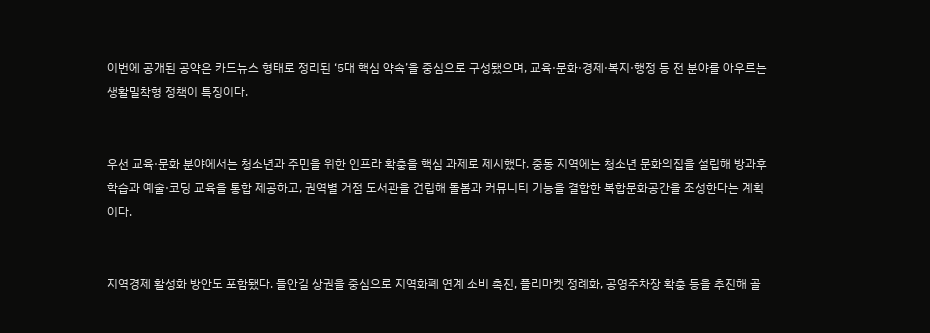이번에 공개된 공약은 카드뉴스 형태로 정리된 ‘5대 핵심 약속’을 중심으로 구성됐으며, 교육·문화·경제·복지·행정 등 전 분야를 아우르는 생활밀착형 정책이 특징이다.


우선 교육·문화 분야에서는 청소년과 주민을 위한 인프라 확충을 핵심 과제로 제시했다. 중동 지역에는 청소년 문화의집을 설립해 방과후 학습과 예술·코딩 교육을 통합 제공하고, 권역별 거점 도서관을 건립해 돌봄과 커뮤니티 기능을 결합한 복합문화공간을 조성한다는 계획이다.


지역경제 활성화 방안도 포함됐다. 들안길 상권을 중심으로 지역화폐 연계 소비 촉진, 플리마켓 정례화, 공영주차장 확충 등을 추진해 골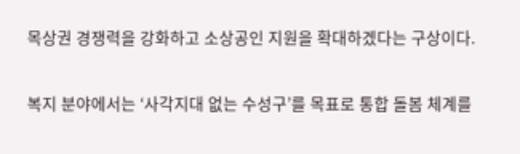목상권 경쟁력을 강화하고 소상공인 지원을 확대하겠다는 구상이다.


복지 분야에서는 ‘사각지대 없는 수성구’를 목표로 통합 돌봄 체계를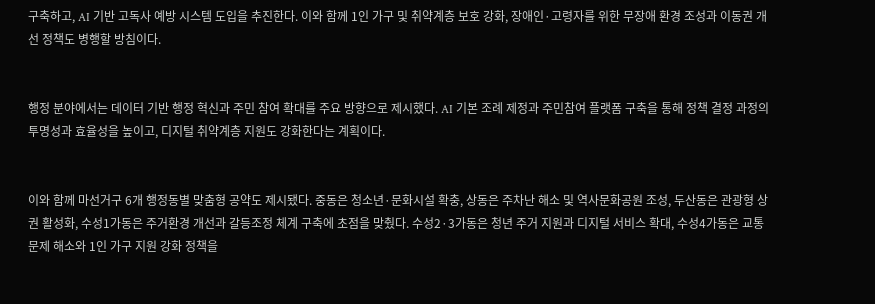구축하고, AI 기반 고독사 예방 시스템 도입을 추진한다. 이와 함께 1인 가구 및 취약계층 보호 강화, 장애인·고령자를 위한 무장애 환경 조성과 이동권 개선 정책도 병행할 방침이다.


행정 분야에서는 데이터 기반 행정 혁신과 주민 참여 확대를 주요 방향으로 제시했다. AI 기본 조례 제정과 주민참여 플랫폼 구축을 통해 정책 결정 과정의 투명성과 효율성을 높이고, 디지털 취약계층 지원도 강화한다는 계획이다.


이와 함께 마선거구 6개 행정동별 맞춤형 공약도 제시됐다. 중동은 청소년·문화시설 확충, 상동은 주차난 해소 및 역사문화공원 조성, 두산동은 관광형 상권 활성화, 수성1가동은 주거환경 개선과 갈등조정 체계 구축에 초점을 맞췄다. 수성2·3가동은 청년 주거 지원과 디지털 서비스 확대, 수성4가동은 교통 문제 해소와 1인 가구 지원 강화 정책을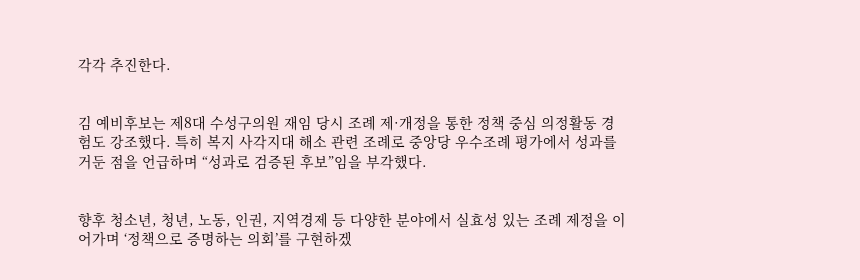각각 추진한다.


김 예비후보는 제8대 수성구의원 재임 당시 조례 제·개정을 통한 정책 중심 의정활동 경험도 강조했다. 특히 복지 사각지대 해소 관련 조례로 중앙당 우수조례 평가에서 성과를 거둔 점을 언급하며 “성과로 검증된 후보”임을 부각했다.


향후 청소년, 청년, 노동, 인권, 지역경제 등 다양한 분야에서 실효성 있는 조례 제정을 이어가며 ‘정책으로 증명하는 의회’를 구현하겠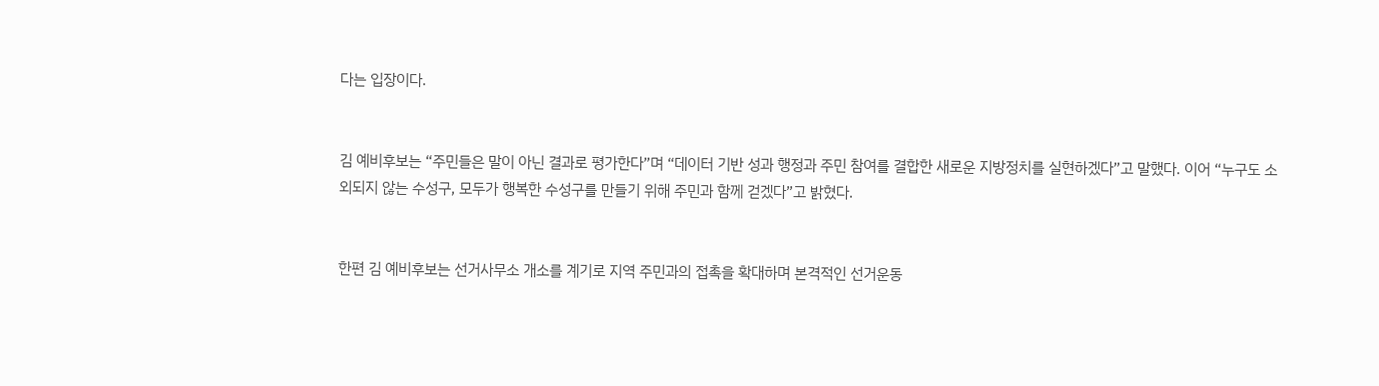다는 입장이다.


김 예비후보는 “주민들은 말이 아닌 결과로 평가한다”며 “데이터 기반 성과 행정과 주민 참여를 결합한 새로운 지방정치를 실현하겠다”고 말했다. 이어 “누구도 소외되지 않는 수성구, 모두가 행복한 수성구를 만들기 위해 주민과 함께 걷겠다”고 밝혔다.


한편 김 예비후보는 선거사무소 개소를 계기로 지역 주민과의 접촉을 확대하며 본격적인 선거운동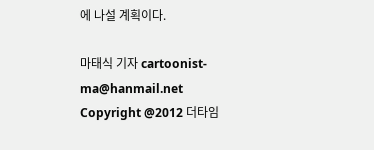에 나설 계획이다.

마태식 기자 cartoonist-ma@hanmail.net
Copyright @2012 더타임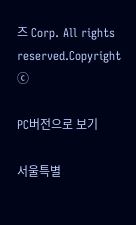즈 Corp. All rights reserved.Copyright ⓒ

PC버전으로 보기

서울특별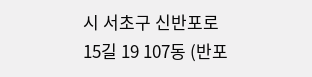시 서초구 신반포로 15길 19 107동 (반포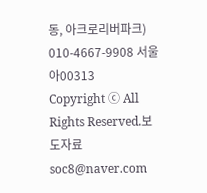동, 아크로리버파크) 010-4667-9908 서울아00313
Copyright ⓒ All Rights Reserved.보도자료soc8@naver.com